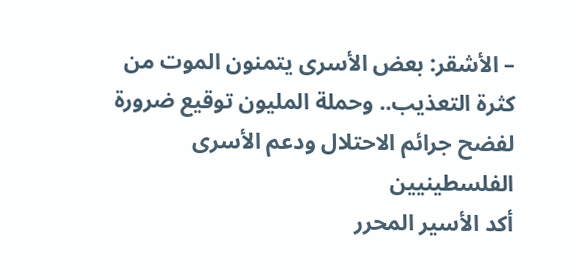– الأشقر: بعض الأسرى يتمنون الموت من كثرة التعذيب.. وحملة المليون توقيع ضرورة لفضح جرائم الاحتلال ودعم الأسرى الفلسطينيين
أكد الأسير المحرر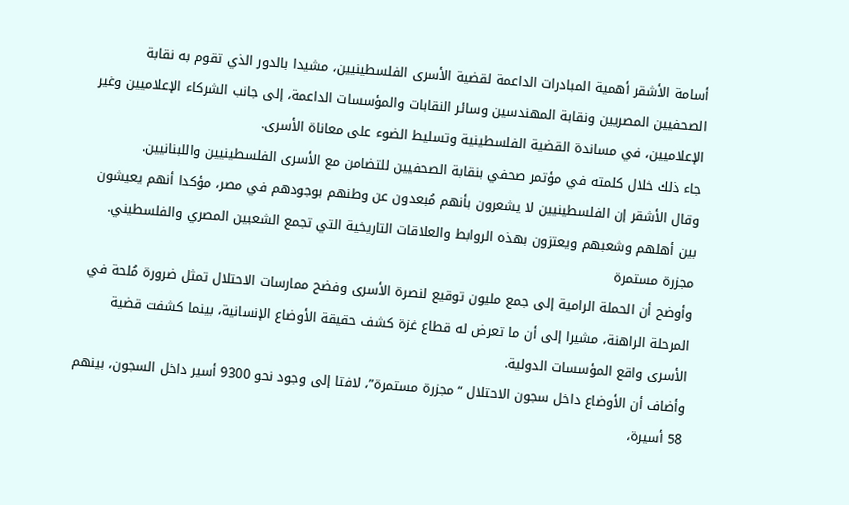أسامة الأشقر أهمية المبادرات الداعمة لقضية الأسرى الفلسطينيين، مشيدا بالدور الذي تقوم به نقابة الصحفيين المصريين ونقابة المهندسين وسائر النقابات والمؤسسات الداعمة، إلى جانب الشركاء الإعلاميين وغير الإعلاميين، في مساندة القضية الفلسطينية وتسليط الضوء على معاناة الأسرى.
جاء ذلك خلال كلمته في مؤتمر صحفي بنقابة الصحفيين للتضامن مع الأسرى الفلسطينيين واللبنانيين.
وقال الأشقر إن الفلسطينيين لا يشعرون بأنهم مُبعدون عن وطنهم بوجودهم في مصر، مؤكدا أنهم يعيشون بين أهلهم وشعبهم ويعتزون بهذه الروابط والعلاقات التاريخية التي تجمع الشعبين المصري والفلسطيني.
مجزرة مستمرة
وأوضح أن الحملة الرامية إلى جمع مليون توقيع لنصرة الأسرى وفضح ممارسات الاحتلال تمثل ضرورة مُلحة في المرحلة الراهنة، مشيرا إلى أن ما تعرض له قطاع غزة كشف حقيقة الأوضاع الإنسانية، بينما كشفت قضية الأسرى واقع المؤسسات الدولية.
وأضاف أن الأوضاع داخل سجون الاحتلال “مجزرة مستمرة”، لافتا إلى وجود نحو 9300 أسير داخل السجون، بينهم 58 أسيرة،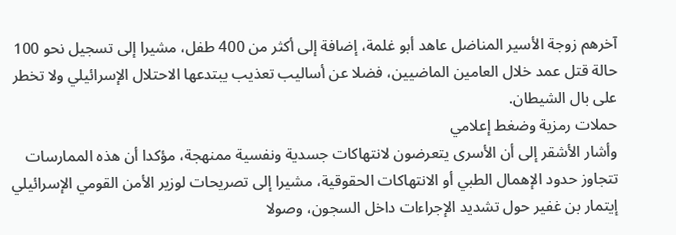آخرهم زوجة الأسير المناضل عاهد أبو غلمة، إضافة إلى أكثر من 400 طفل، مشيرا إلى تسجيل نحو 100 حالة قتل عمد خلال العامين الماضيين، فضلا عن أساليب تعذيب يبتدعها الاحتلال الإسرائيلي ولا تخطر على بال الشيطان.
حملات رمزية وضغط إعلامي
وأشار الأشقر إلى أن الأسرى يتعرضون لانتهاكات جسدية ونفسية ممنهجة، مؤكدا أن هذه الممارسات تتجاوز حدود الإهمال الطبي أو الانتهاكات الحقوقية، مشيرا إلى تصريحات لوزير الأمن القومي الإسرائيلي إيتمار بن غفير حول تشديد الإجراءات داخل السجون، وصولا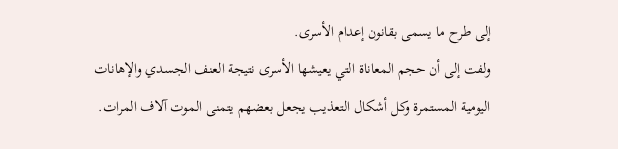إلى طرح ما يسمى بقانون إعدام الأسرى.
ولفت إلى أن حجم المعاناة التي يعيشها الأسرى نتيجة العنف الجسدي والإهانات اليومية المستمرة وكل أشكال التعذيب يجعل بعضهم يتمنى الموت آلاف المرات.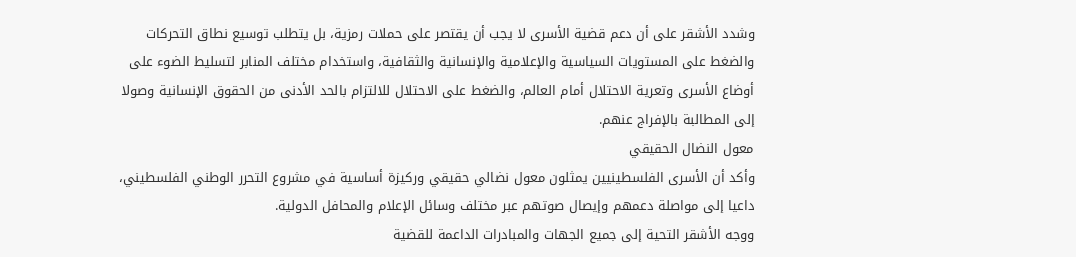وشدد الأشقر على أن دعم قضية الأسرى لا يجب أن يقتصر على حملات رمزية، بل يتطلب توسيع نطاق التحركات والضغط على المستويات السياسية والإعلامية والإنسانية والثقافية، واستخدام مختلف المنابر لتسليط الضوء على أوضاع الأسرى وتعرية الاحتلال أمام العالم، والضغط على الاحتلال للالتزام بالحد الأدنى من الحقوق الإنسانية وصولا إلى المطالبة بالإفراج عنهم.
معول النضال الحقيقي
وأكد أن الأسرى الفلسطينيين يمثلون معول نضالي حقيقي وركيزة أساسية في مشروع التحرر الوطني الفلسطيني، داعيا إلى مواصلة دعمهم وإيصال صوتهم عبر مختلف وسائل الإعلام والمحافل الدولية.
ووجه الأشقر التحية إلى جميع الجهات والمبادرات الداعمة للقضية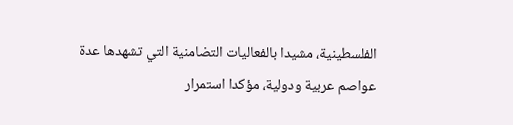الفلسطينية، مشيدا بالفعاليات التضامنية التي تشهدها عدة عواصم عربية ودولية، مؤكدا استمرار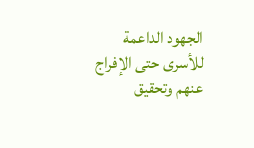الجهود الداعمة للأسرى حتى الإفراج عنهم وتحقيق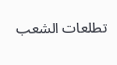تطلعات الشعب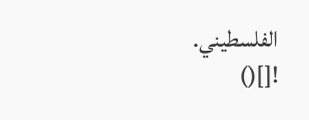الفلسطيني.
![]()